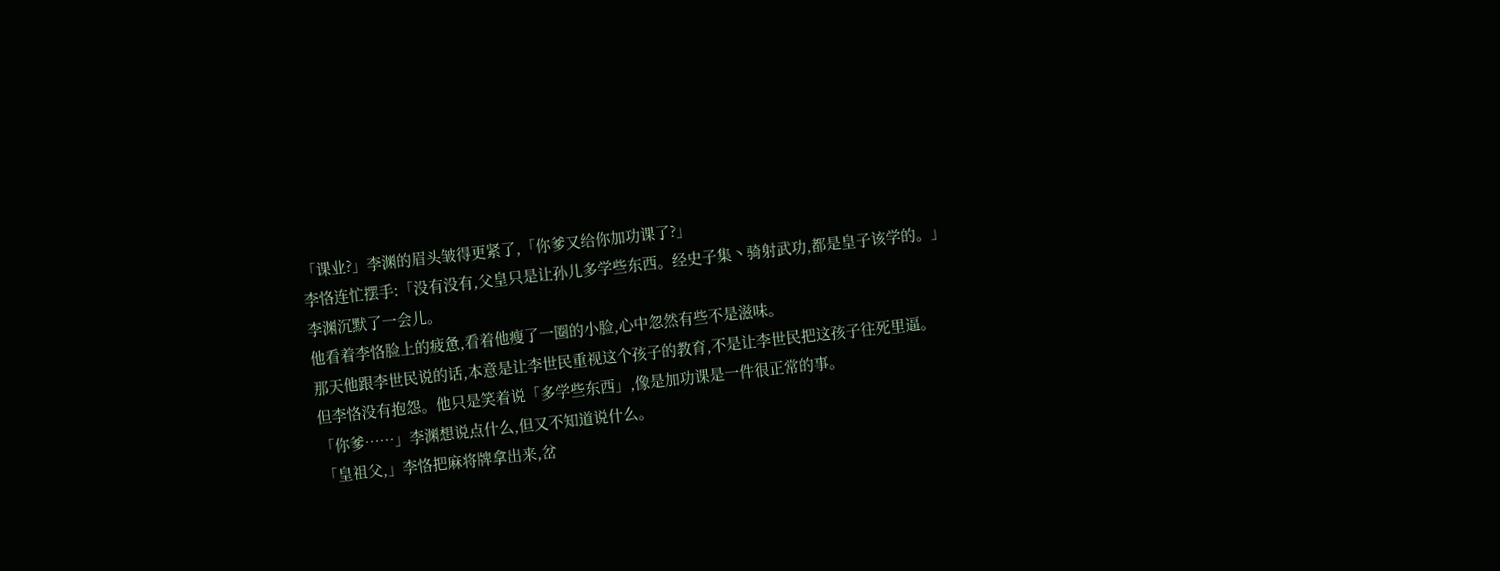「课业?」李渊的眉头皱得更紧了,「你爹又给你加功课了?」
李恪连忙摆手:「没有没有,父皇只是让孙儿多学些东西。经史子集丶骑射武功,都是皇子该学的。」
李渊沉默了一会儿。
他看着李恪脸上的疲惫,看着他瘦了一圈的小脸,心中忽然有些不是滋味。
那天他跟李世民说的话,本意是让李世民重视这个孩子的教育,不是让李世民把这孩子往死里逼。
但李恪没有抱怨。他只是笑着说「多学些东西」,像是加功课是一件很正常的事。
「你爹……」李渊想说点什么,但又不知道说什么。
「皇祖父,」李恪把麻将牌拿出来,岔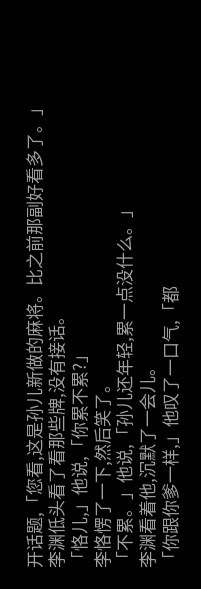开话题,「您看,这是孙儿新做的麻将。比之前那副好看多了。」
李渊低头看了看那些牌,没有接话。
「恪儿,」他说,「你累不累?」
李恪愣了一下,然后笑了。
「不累。」他说,「孙儿还年轻,累一点没什么。」
李渊看着他,沉默了一会儿。
「你跟你爹一样,」他叹了一口气,「都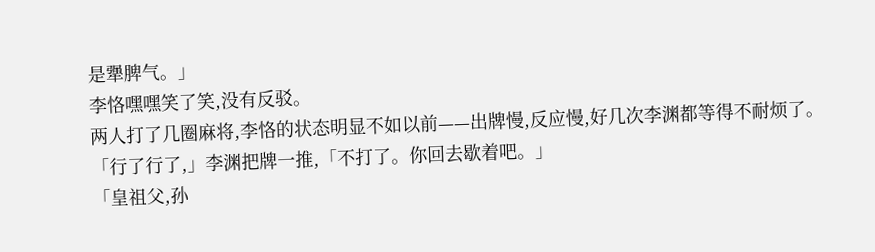是犟脾气。」
李恪嘿嘿笑了笑,没有反驳。
两人打了几圈麻将,李恪的状态明显不如以前——出牌慢,反应慢,好几次李渊都等得不耐烦了。
「行了行了,」李渊把牌一推,「不打了。你回去歇着吧。」
「皇祖父,孙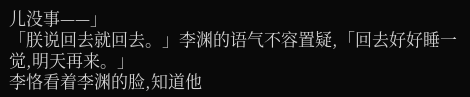儿没事——」
「朕说回去就回去。」李渊的语气不容置疑,「回去好好睡一觉,明天再来。」
李恪看着李渊的脸,知道他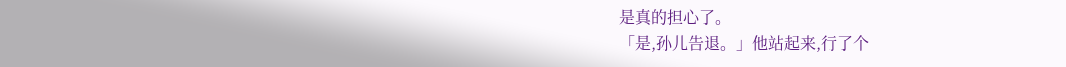是真的担心了。
「是,孙儿告退。」他站起来,行了个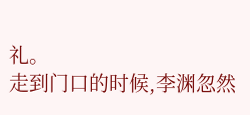礼。
走到门口的时候,李渊忽然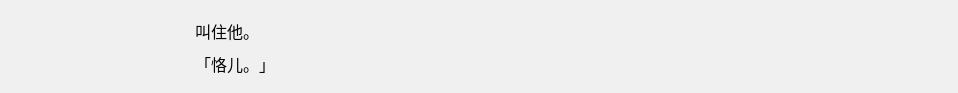叫住他。
「恪儿。」